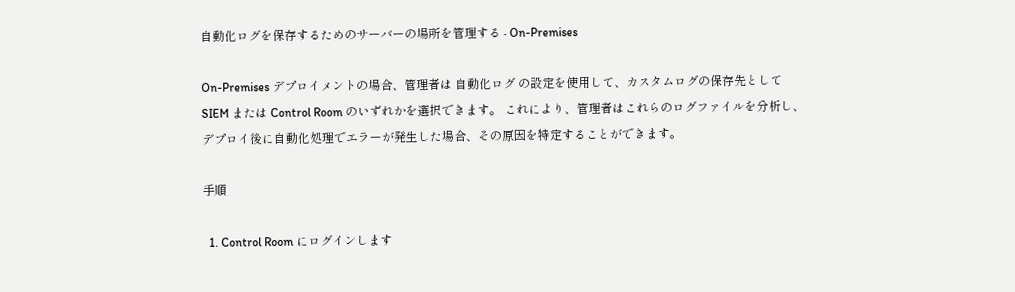自動化ログを保存するためのサーバーの場所を管理する - On-Premises

On-Premises デプロイメントの場合、管理者は 自動化ログ の設定を使用して、カスタムログの保存先として SIEM または Control Room のいずれかを選択できます。 これにより、管理者はこれらのログファイルを分析し、デプロイ後に自動化処理でエラーが発生した場合、その原因を特定することができます。

手順

  1. Control Room にログインします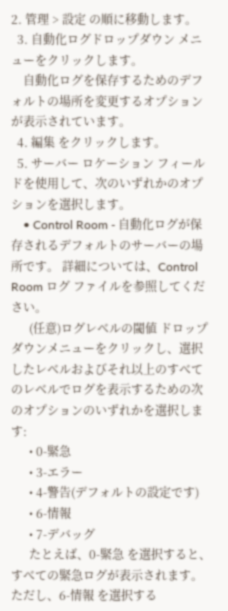2. 管理 > 設定 の順に移動します。
  3. 自動化ログドロップダウン メニューをクリックします。
    自動化ログを保存するためのデフォルトの場所を変更するオプションが表示されています。
  4. 編集 をクリックします。
  5. サーバー ロケーション フィールドを使用して、次のいずれかのオプションを選択します。
    • Control Room - 自動化ログが保存されるデフォルトのサーバーの場所です。 詳細については、Control Room ログ ファイルを参照してください。
      (任意)ログレベルの閾値 ドロップダウンメニューをクリックし、選択したレベルおよびそれ以上のすべてのレベルでログを表示するための次のオプションのいずれかを選択します:
      • 0-緊急
      • 3-エラー
      • 4-警告(デフォルトの設定です)
      • 6-情報
      • 7-デバッグ
      たとえば、0-緊急 を選択すると、すべての緊急ログが表示されます。 ただし、6-情報 を選択する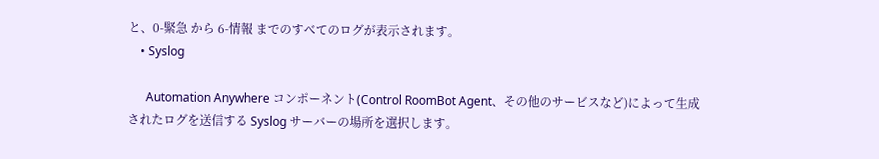と、0-緊急 から 6-情報 までのすべてのログが表示されます。
    • Syslog

      Automation Anywhere コンポーネント(Control RoomBot Agent、その他のサービスなど)によって生成されたログを送信する Syslog サーバーの場所を選択します。